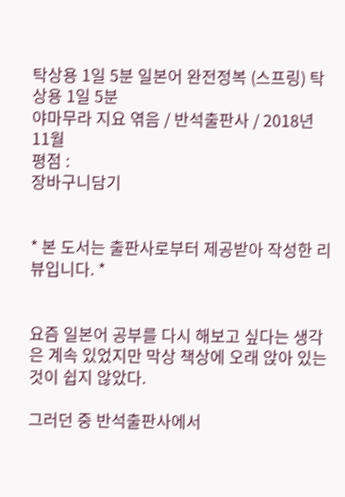탁상용 1일 5분 일본어 완전정복 (스프링) 탁상용 1일 5분
야마무라 지요 엮음 / 반석출판사 / 2018년 11월
평점 :
장바구니담기


* 본 도서는 출판사로부터 제공받아 작성한 리뷰입니다. *


요즘 일본어 공부를 다시 해보고 싶다는 생각은 계속 있었지만 막상 책상에 오래 앉아 있는 것이 쉽지 않았다.

그러던 중 반석출판사에서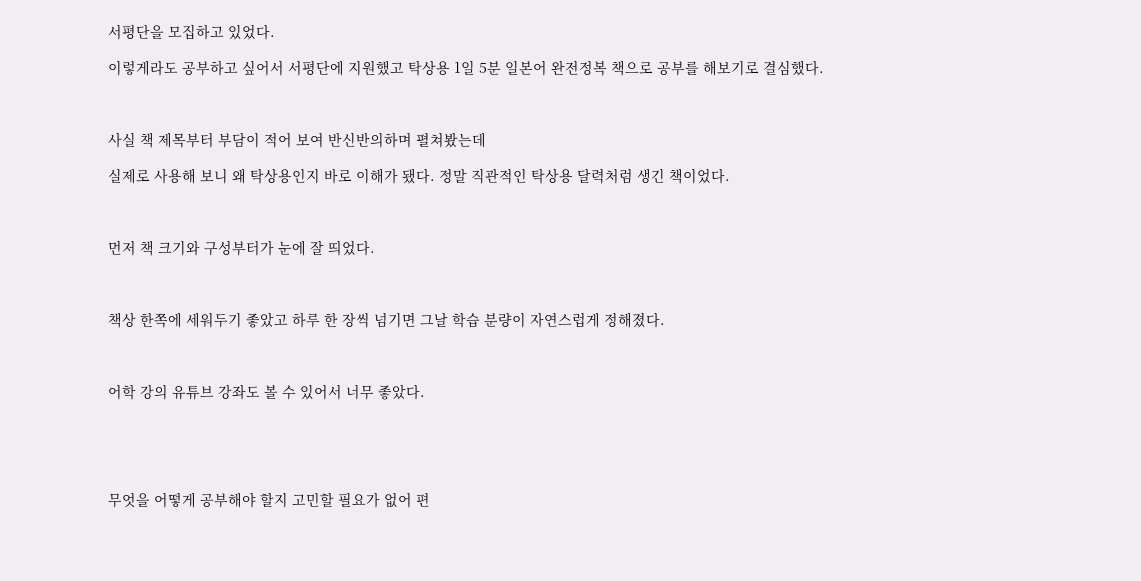서평단을 모집하고 있었다.

이렇게라도 공부하고 싶어서 서평단에 지원했고 탁상용 1일 5분 일본어 완전정복 책으로 공부를 해보기로 결심했다.



사실 책 제목부터 부담이 적어 보여 반신반의하며 펼쳐봤는데

실제로 사용해 보니 왜 탁상용인지 바로 이해가 됐다. 정말 직관적인 탁상용 달력처럼 생긴 책이었다.



먼저 책 크기와 구성부터가 눈에 잘 띄었다.



책상 한쪽에 세워두기 좋았고 하루 한 장씩 넘기면 그날 학습 분량이 자연스럽게 정해졌다.



어학 강의 유튜브 강좌도 볼 수 있어서 너무 좋았다.





무엇을 어떻게 공부해야 할지 고민할 필요가 없어 편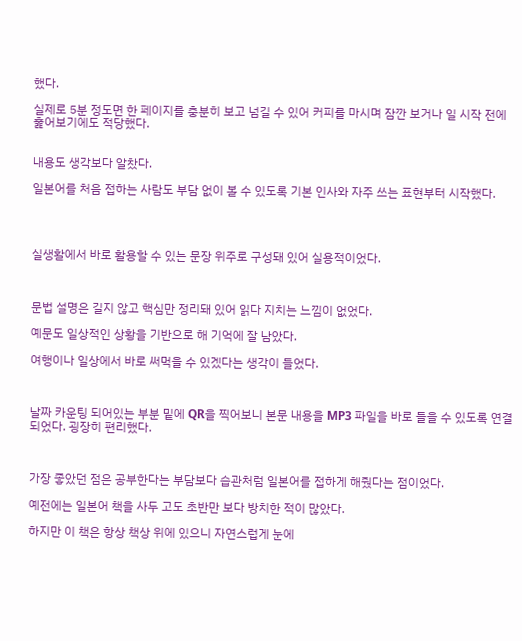했다.

실제로 5분 정도면 한 페이지를 충분히 보고 넘길 수 있어 커피를 마시며 잠깐 보거나 일 시작 전에 훑어보기에도 적당했다.


내용도 생각보다 알찼다.

일본어를 처음 접하는 사람도 부담 없이 볼 수 있도록 기본 인사와 자주 쓰는 표현부터 시작했다.




실생활에서 바로 활용할 수 있는 문장 위주로 구성돼 있어 실용적이었다.



문법 설명은 길지 않고 핵심만 정리돼 있어 읽다 지치는 느낌이 없었다.

예문도 일상적인 상황을 기반으로 해 기억에 잘 남았다.

여행이나 일상에서 바로 써먹을 수 있겠다는 생각이 들었다.



날짜 카운팅 되어있는 부분 밑에 QR을 찍어보니 본문 내용을 MP3 파일을 바로 들을 수 있도록 연결되었다. 굉장히 편리했다.



가장 좋았던 점은 공부한다는 부담보다 습관처럼 일본어를 접하게 해줬다는 점이었다.

예전에는 일본어 책을 사두 고도 초반만 보다 방치한 적이 많았다.

하지만 이 책은 항상 책상 위에 있으니 자연스럽게 눈에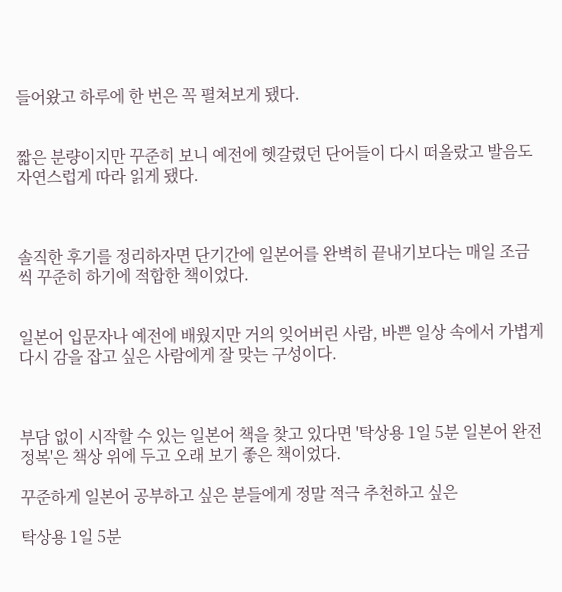들어왔고 하루에 한 번은 꼭 펼쳐보게 됐다.


짧은 분량이지만 꾸준히 보니 예전에 헷갈렸던 단어들이 다시 떠올랐고 발음도 자연스럽게 따라 읽게 됐다.



솔직한 후기를 정리하자면 단기간에 일본어를 완벽히 끝내기보다는 매일 조금씩 꾸준히 하기에 적합한 책이었다.


일본어 입문자나 예전에 배웠지만 거의 잊어버린 사람, 바쁜 일상 속에서 가볍게 다시 감을 잡고 싶은 사람에게 잘 맞는 구성이다.



부담 없이 시작할 수 있는 일본어 책을 찾고 있다면 '탁상용 1일 5분 일본어 완전정복'은 책상 위에 두고 오래 보기 좋은 책이었다.

꾸준하게 일본어 공부하고 싶은 분들에게 정말 적극 추천하고 싶은

탁상용 1일 5분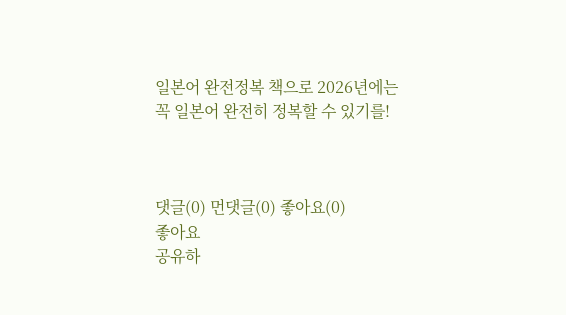일본어 완전정복 책으로 2026년에는 꼭 일본어 완전히 정복할 수 있기를!



댓글(0) 먼댓글(0) 좋아요(0)
좋아요
공유하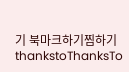기 북마크하기찜하기 thankstoThanksTo